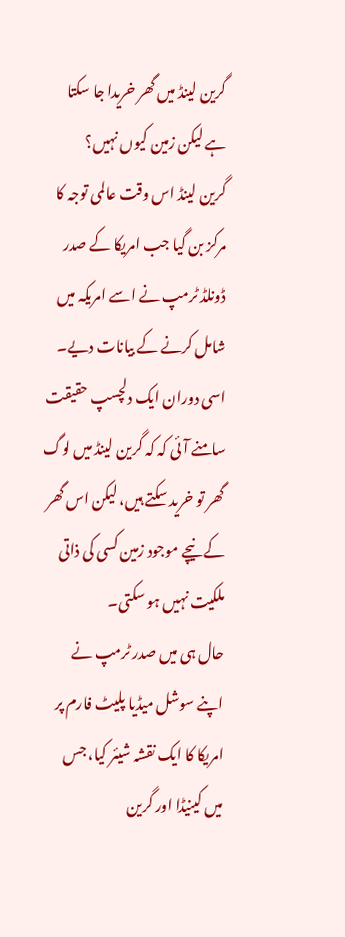گرین لینڈ میں گھر خریدا جا سکتا ہے لیکن زمین کیوں نہیں؟
گرین لینڈ اس وقت عالمی توجہ کا مرکز بن گیا جب امریکا کے صدر ڈونلڈ ٹرمپ نے اسے امریکہ میں شامل کرنے کے بیانات دیے۔ اسی دوران ایک دلچسپ حقیقت سامنے آئی کہ کہ گرین لینڈ میں لوگ گھر تو خرید سکتے ہیں، لیکن اس گھر کے نیچے موجود زمین کسی کی ذاتی ملکیت نہیں ہو سکتی۔
حال ہی میں صدر ٹرمپ نے اپنے سوشل میڈیا پلیٹ فارم پر امریکا کا ایک نقشہ شیئر کیا، جس میں کینیڈا اور گرین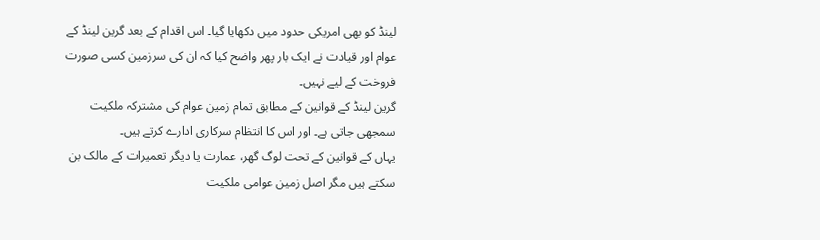لینڈ کو بھی امریکی حدود میں دکھایا گیا۔ اس اقدام کے بعد گرین لینڈ کے عوام اور قیادت نے ایک بار پھر واضح کیا کہ ان کی سرزمین کسی صورت فروخت کے لیے نہیں۔
گرین لینڈ کے قوانین کے مطابق تمام زمین عوام کی مشترکہ ملکیت سمجھی جاتی ہے۔ اور اس کا انتظام سرکاری ادارے کرتے ہیں۔
یہاں کے قوانین کے تحت لوگ گھر، عمارت یا دیگر تعمیرات کے مالک بن سکتے ہیں مگر اصل زمین عوامی ملکیت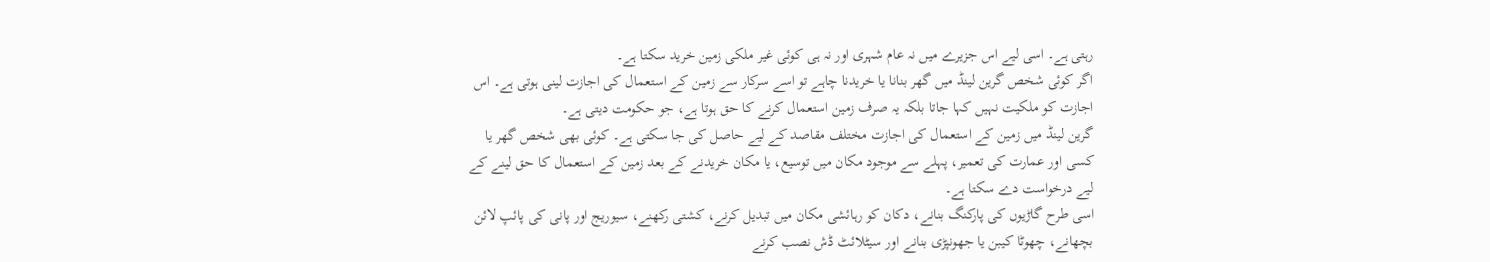رہتی ہے۔ اسی لیے اس جزیرے میں نہ عام شہری اور نہ ہی کوئی غیر ملکی زمین خرید سکتا ہے۔
اگر کوئی شخص گرین لینڈ میں گھر بنانا یا خریدنا چاہے تو اسے سرکار سے زمین کے استعمال کی اجازت لینی ہوتی ہے۔ اس اجازت کو ملکیت نہیں کہا جاتا بلکہ یہ صرف زمین استعمال کرنے کا حق ہوتا ہے، جو حکومت دیتی ہے۔
گرین لینڈ میں زمین کے استعمال کی اجازت مختلف مقاصد کے لیے حاصل کی جا سکتی ہے۔ کوئی بھی شخص گھر یا کسی اور عمارت کی تعمیر، پہلے سے موجود مکان میں توسیع، یا مکان خریدنے کے بعد زمین کے استعمال کا حق لینے کے لیے درخواست دے سکتا ہے۔
اسی طرح گاڑیوں کی پارکنگ بنانے، دکان کو رہائشی مکان میں تبدیل کرنے، کشتی رکھنے، سیوریج اور پانی کی پائپ لائن بچھانے، چھوٹا کیبن یا جھونپڑی بنانے اور سیٹلائٹ ڈش نصب کرنے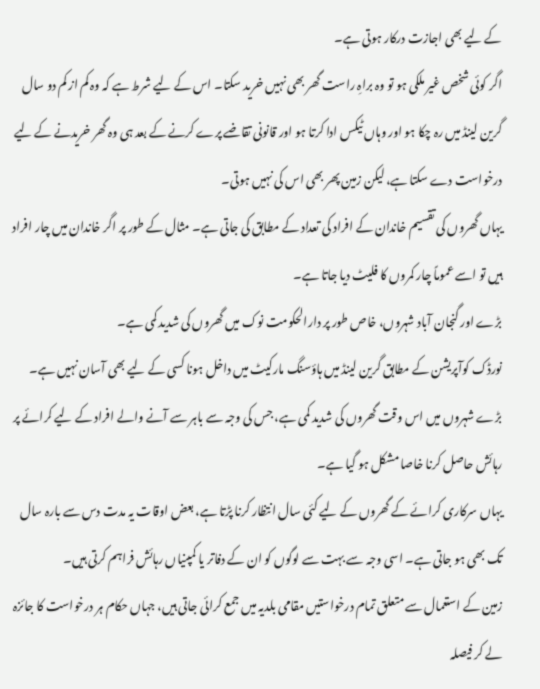کے لیے بھی اجازت درکار ہوتی ہے۔
اگر کوئی شخص غیر ملکی ہو تو وہ براہِ راست گھر بھی نہیں خرید سکتا۔ اس کے لیے شرط ہے کہ وہ کم از کم دو سال گرین لینڈ میں رہ چکا ہو اور وہاں ٹیکس ادا کرتا ہو اور قانونی تقاضے پرے کرنے کے بعد ہی وہ گھر خریدنے کے لیے درخواست دے سکتا ہے، لیکن زمین پھر بھی اس کی نہیں ہوتی۔
یہاں گھروں کی تقسیم خاندان کے افراد کی تعداد کے مطابق کی جاتی ہے۔ مثال کے طور پر اگر خاندان میں چار افراد ہیں تو اسے عموماً چار کمروں کا فلیٹ دیا جاتا ہے۔
بڑے اور گنجان آباد شہروں، خاص طور پر دارالحکومت نوک میں گھروں کی شدید کمی ہے۔
نورڈک کوآپریشن کے مطابق گرین لینڈ میں ہاؤسنگ مارکیٹ میں داخل ہونا کسی کے لیے بھی آسان نہیں ہے۔ بڑے شہروں میں اس وقت گھروں کی شدید کمی ہے، جس کی وجہ سے باہر سے آنے والے افراد کے لیے کرائے پر رہائش حاصل کرنا خاصا مشکل ہو گیا ہے۔
یہاں سرکاری کرائے کے گھروں کے لیے کئی سال انتظار کرنا پڑتا ہے، بعض اوقات یہ مدت دس سے بارہ سال تک بھی ہو جاتی ہے۔ اسی وجہ سے بہت سے لوگوں کو ان کے دفاتر یا کمپنیاں رہائش فراہم کرتی ہیں۔
زمین کے استعمال سے متعلق تمام درخواستیں مقامی بلدیہ میں جمع کرائی جاتی ہیں، جہاں حکام ہر درخواست کا جائزہ لے کر فیصلہ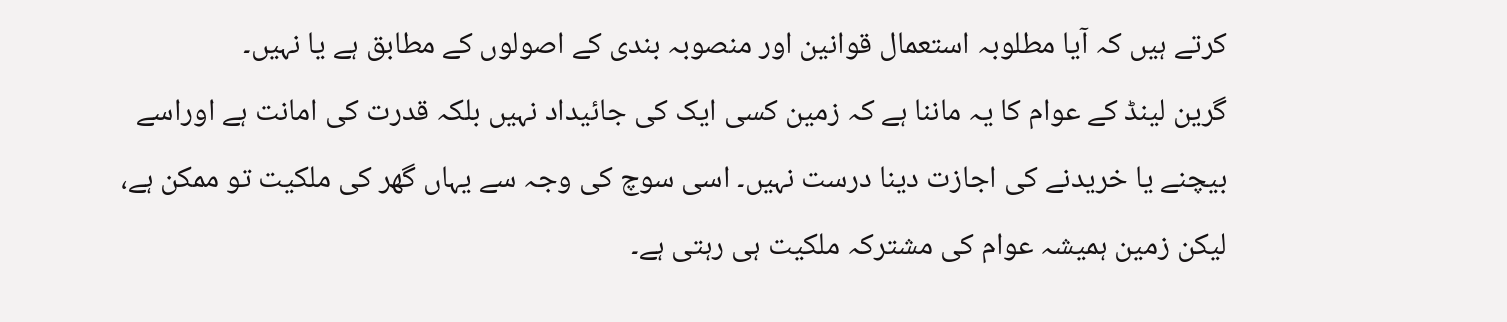کرتے ہیں کہ آیا مطلوبہ استعمال قوانین اور منصوبہ بندی کے اصولوں کے مطابق ہے یا نہیں۔
گرین لینڈ کے عوام کا یہ ماننا ہے کہ زمین کسی ایک کی جائیداد نہیں بلکہ قدرت کی امانت ہے اوراسے بیچنے یا خریدنے کی اجازت دینا درست نہیں۔ اسی سوچ کی وجہ سے یہاں گھر کی ملکیت تو ممکن ہے، لیکن زمین ہمیشہ عوام کی مشترکہ ملکیت ہی رہتی ہے۔